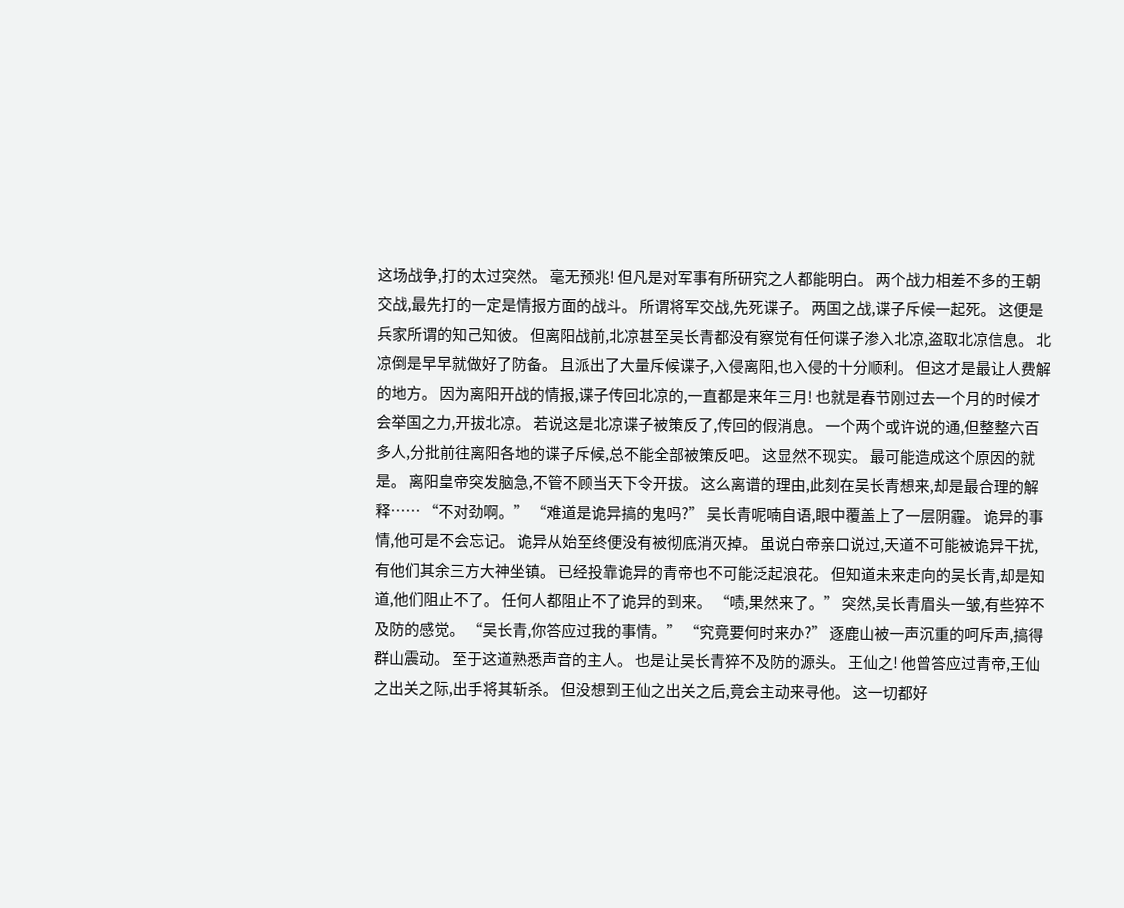这场战争,打的太过突然。 毫无预兆! 但凡是对军事有所研究之人都能明白。 两个战力相差不多的王朝交战,最先打的一定是情报方面的战斗。 所谓将军交战,先死谍子。 两国之战,谍子斥候一起死。 这便是兵家所谓的知己知彼。 但离阳战前,北凉甚至吴长青都没有察觉有任何谍子渗入北凉,盗取北凉信息。 北凉倒是早早就做好了防备。 且派出了大量斥候谍子,入侵离阳,也入侵的十分顺利。 但这才是最让人费解的地方。 因为离阳开战的情报,谍子传回北凉的,一直都是来年三月! 也就是春节刚过去一个月的时候才会举国之力,开拔北凉。 若说这是北凉谍子被策反了,传回的假消息。 一个两个或许说的通,但整整六百多人,分批前往离阳各地的谍子斥候,总不能全部被策反吧。 这显然不现实。 最可能造成这个原因的就是。 离阳皇帝突发脑急,不管不顾当天下令开拔。 这么离谱的理由,此刻在吴长青想来,却是最合理的解释…… “不对劲啊。” “难道是诡异搞的鬼吗?” 吴长青呢喃自语,眼中覆盖上了一层阴霾。 诡异的事情,他可是不会忘记。 诡异从始至终便没有被彻底消灭掉。 虽说白帝亲口说过,天道不可能被诡异干扰,有他们其余三方大神坐镇。 已经投靠诡异的青帝也不可能泛起浪花。 但知道未来走向的吴长青,却是知道,他们阻止不了。 任何人都阻止不了诡异的到来。 “啧,果然来了。” 突然,吴长青眉头一皱,有些猝不及防的感觉。 “吴长青,你答应过我的事情。” “究竟要何时来办?” 逐鹿山被一声沉重的呵斥声,搞得群山震动。 至于这道熟悉声音的主人。 也是让吴长青猝不及防的源头。 王仙之! 他曾答应过青帝,王仙之出关之际,出手将其斩杀。 但没想到王仙之出关之后,竟会主动来寻他。 这一切都好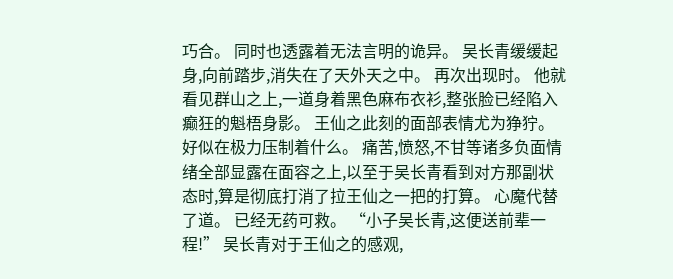巧合。 同时也透露着无法言明的诡异。 吴长青缓缓起身,向前踏步,消失在了天外天之中。 再次出现时。 他就看见群山之上,一道身着黑色麻布衣衫,整张脸已经陷入癫狂的魁梧身影。 王仙之此刻的面部表情尤为狰狞。 好似在极力压制着什么。 痛苦,愤怒,不甘等诸多负面情绪全部显露在面容之上,以至于吴长青看到对方那副状态时,算是彻底打消了拉王仙之一把的打算。 心魔代替了道。 已经无药可救。 “小子吴长青,这便送前辈一程!” 吴长青对于王仙之的感观,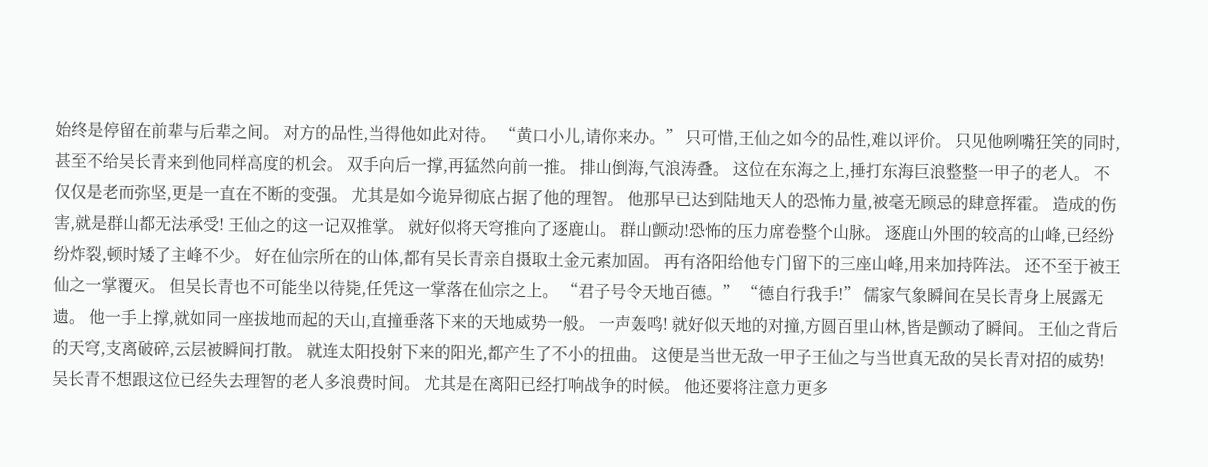始终是停留在前辈与后辈之间。 对方的品性,当得他如此对待。 “黄口小儿,请你来办。” 只可惜,王仙之如今的品性,难以评价。 只见他咧嘴狂笑的同时,甚至不给吴长青来到他同样高度的机会。 双手向后一撑,再猛然向前一推。 排山倒海,气浪涛叠。 这位在东海之上,捶打东海巨浪整整一甲子的老人。 不仅仅是老而弥坚,更是一直在不断的变强。 尤其是如今诡异彻底占据了他的理智。 他那早已达到陆地天人的恐怖力量,被毫无顾忌的肆意挥霍。 造成的伤害,就是群山都无法承受! 王仙之的这一记双推掌。 就好似将天穹推向了逐鹿山。 群山颤动!恐怖的压力席卷整个山脉。 逐鹿山外围的较高的山峰,已经纷纷炸裂,顿时矮了主峰不少。 好在仙宗所在的山体,都有吴长青亲自摄取土金元素加固。 再有洛阳给他专门留下的三座山峰,用来加持阵法。 还不至于被王仙之一掌覆灭。 但吴长青也不可能坐以待毙,任凭这一掌落在仙宗之上。 “君子号令天地百德。” “德自行我手!” 儒家气象瞬间在吴长青身上展露无遗。 他一手上撑,就如同一座拔地而起的天山,直撞垂落下来的天地威势一般。 一声轰鸣! 就好似天地的对撞,方圆百里山林,皆是颤动了瞬间。 王仙之背后的天穹,支离破碎,云层被瞬间打散。 就连太阳投射下来的阳光,都产生了不小的扭曲。 这便是当世无敌一甲子王仙之与当世真无敌的吴长青对招的威势! 吴长青不想跟这位已经失去理智的老人多浪费时间。 尤其是在离阳已经打响战争的时候。 他还要将注意力更多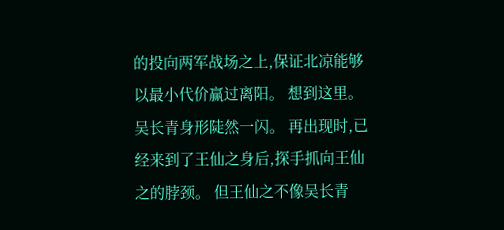的投向两军战场之上,保证北凉能够以最小代价赢过离阳。 想到这里。 吴长青身形陡然一闪。 再出现时,已经来到了王仙之身后,探手抓向王仙之的脖颈。 但王仙之不像吴长青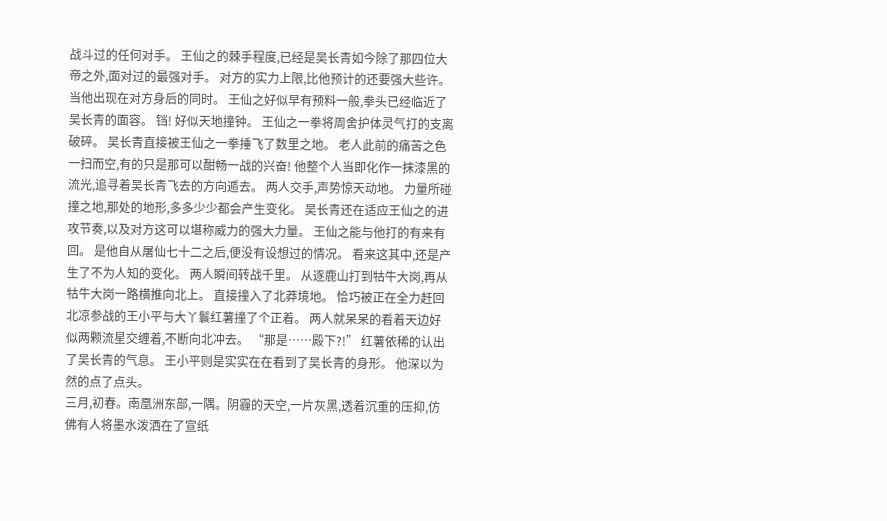战斗过的任何对手。 王仙之的棘手程度,已经是吴长青如今除了那四位大帝之外,面对过的最强对手。 对方的实力上限,比他预计的还要强大些许。 当他出现在对方身后的同时。 王仙之好似早有预料一般,拳头已经临近了吴长青的面容。 铛! 好似天地撞钟。 王仙之一拳将周舍护体灵气打的支离破碎。 吴长青直接被王仙之一拳捶飞了数里之地。 老人此前的痛苦之色一扫而空,有的只是那可以酣畅一战的兴奋! 他整个人当即化作一抹漆黑的流光,追寻着吴长青飞去的方向遁去。 两人交手,声势惊天动地。 力量所碰撞之地,那处的地形,多多少少都会产生变化。 吴长青还在适应王仙之的进攻节奏,以及对方这可以堪称威力的强大力量。 王仙之能与他打的有来有回。 是他自从屠仙七十二之后,便没有设想过的情况。 看来这其中,还是产生了不为人知的变化。 两人瞬间转战千里。 从逐鹿山打到牯牛大岗,再从牯牛大岗一路横推向北上。 直接撞入了北莽境地。 恰巧被正在全力赶回北凉参战的王小平与大丫鬟红薯撞了个正着。 两人就呆呆的看着天边好似两颗流星交缠着,不断向北冲去。 “那是……殿下?!” 红薯依稀的认出了吴长青的气息。 王小平则是实实在在看到了吴长青的身形。 他深以为然的点了点头。
三月,初春。南凰洲东部,一隅。阴霾的天空,一片灰黑,透着沉重的压抑,仿佛有人将墨水泼洒在了宣纸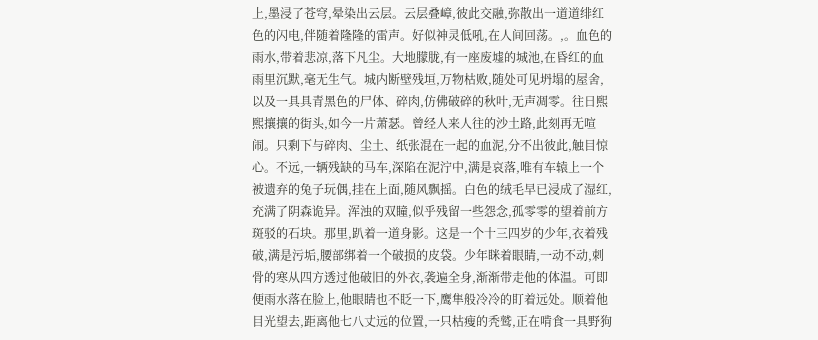上,墨浸了苍穹,晕染出云层。云层叠嶂,彼此交融,弥散出一道道绯红色的闪电,伴随着隆隆的雷声。好似神灵低吼,在人间回荡。,。血色的雨水,带着悲凉,落下凡尘。大地朦胧,有一座废墟的城池,在昏红的血雨里沉默,毫无生气。城内断壁残垣,万物枯败,随处可见坍塌的屋舍,以及一具具青黑色的尸体、碎肉,仿佛破碎的秋叶,无声凋零。往日熙熙攘攘的街头,如今一片萧瑟。曾经人来人往的沙土路,此刻再无喧闹。只剩下与碎肉、尘土、纸张混在一起的血泥,分不出彼此,触目惊心。不远,一辆残缺的马车,深陷在泥泞中,满是哀落,唯有车辕上一个被遗弃的兔子玩偶,挂在上面,随风飘摇。白色的绒毛早已浸成了湿红,充满了阴森诡异。浑浊的双瞳,似乎残留一些怨念,孤零零的望着前方斑驳的石块。那里,趴着一道身影。这是一个十三四岁的少年,衣着残破,满是污垢,腰部绑着一个破损的皮袋。少年眯着眼睛,一动不动,刺骨的寒从四方透过他破旧的外衣,袭遍全身,渐渐带走他的体温。可即便雨水落在脸上,他眼睛也不眨一下,鹰隼般冷冷的盯着远处。顺着他目光望去,距离他七八丈远的位置,一只枯瘦的秃鹫,正在啃食一具野狗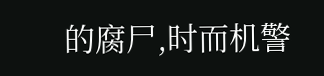的腐尸,时而机警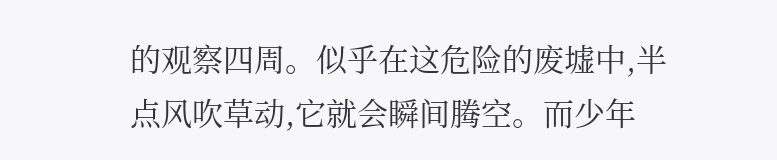的观察四周。似乎在这危险的废墟中,半点风吹草动,它就会瞬间腾空。而少年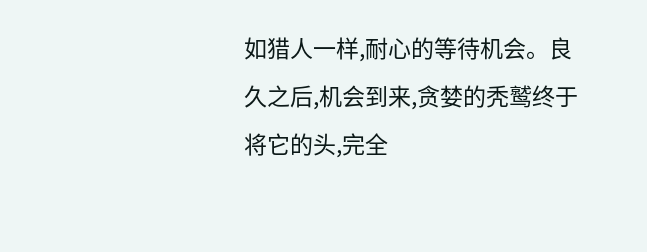如猎人一样,耐心的等待机会。良久之后,机会到来,贪婪的秃鹫终于将它的头,完全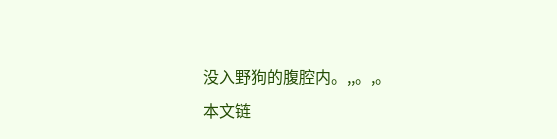没入野狗的腹腔内。,,。,。
本文链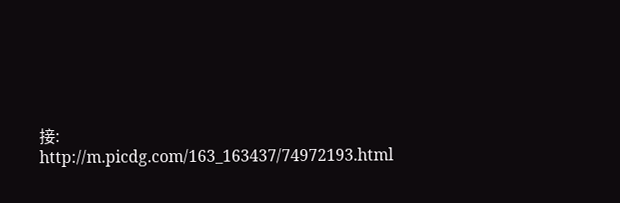接:
http://m.picdg.com/163_163437/74972193.html